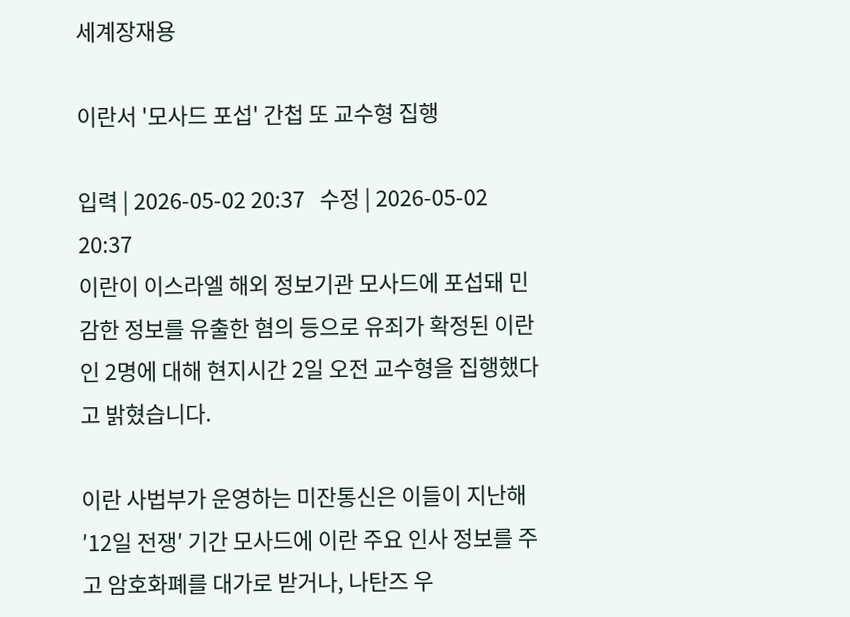세계장재용

이란서 '모사드 포섭' 간첩 또 교수형 집행

입력 | 2026-05-02 20:37   수정 | 2026-05-02 20:37
이란이 이스라엘 해외 정보기관 모사드에 포섭돼 민감한 정보를 유출한 혐의 등으로 유죄가 확정된 이란인 2명에 대해 현지시간 2일 오전 교수형을 집행했다고 밝혔습니다.

이란 사법부가 운영하는 미잔통신은 이들이 지난해 ′12일 전쟁′ 기간 모사드에 이란 주요 인사 정보를 주고 암호화폐를 대가로 받거나, 나탄즈 우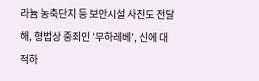라늄 농축단지 등 보안시설 사진도 전달해, 형법상 중죄인 ′무하레베′, 신에 대적하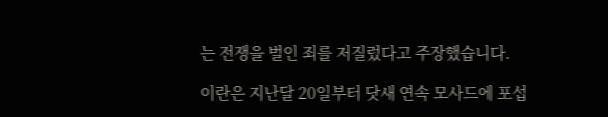는 전쟁을 벌인 죄를 저질렀다고 주장했습니다.

이란은 지난달 20일부터 닷새 연속 모사드에 포섭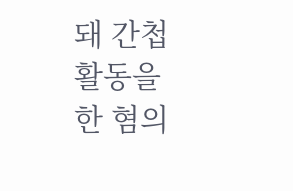돼 간첩활동을 한 혐의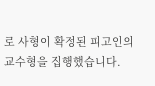로 사형이 확정된 피고인의 교수형을 집행했습니다.